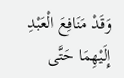وَقَدْ مَنَافِعَ الْعَبْدِ إِلَيْهِمَا حَتَّى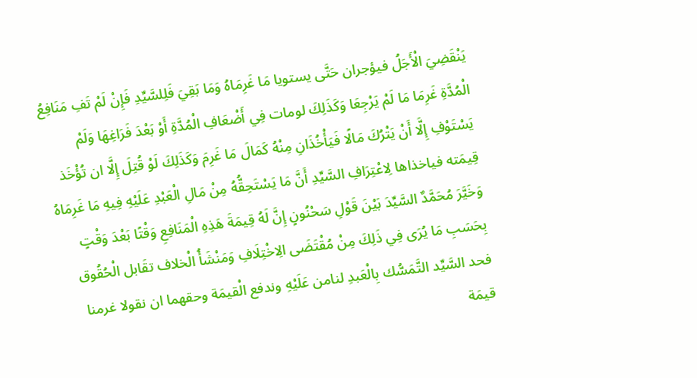يَنْقَضِيَ الْأَجَلُ فيؤجران حَتَّى يستويا مَا غَرِمَاهُ وَمَا بَقِيَ فَلِلسَّيِّدِ فَإِنْ لَمْ تَفِ مَنَافِعُ الْمُدَّةِ غَرِمَا مَا لَمْ يَرْجِعَا وَكَذَلِكَ لومات فِي أَضْعَافِ الْمُدَّةِ أَوْ بَعْدَ فَرَاغِهَا وَلَمْ يَسْتَوْفِ إِلَّا أَنْ يَتْرُكَ مَالًا فَيَأْخُذَانِ مِنْهُ كَمَالَ مَا غَرِمَ وَكَذَلِكَ لَوْ قُتِلَ إِلَّا ان تُؤْخَذ قِيمَته فياخذاها لِاعْتِرَافِ السَّيِّدِ أَنَّ مَا يَسْتَحِقُّهُ مِنْ مَالِ الْعَبْدِ عَلَيْهِ فِيهِ مَا غَرِمَاهُ وَخَيَّرَ مُحَمَّدٌ السَّيِّدَ بَيْنَ قَوْلِ سَحْنُونٍ إِنَّ لَهُ قِيمَةَ هَذِهِ الْمَنَافِعِ وَقْتًا بَعْدَ وَقْتٍ بِحَسَبِ مَا يُرَى فِي ذَلِكَ مِنْ مُقْتَضَى الِاخْتِلَافِ وَمَنْشَأُ الْخلاف تقَابل الْحُقُوق فحد السَّيِّد التَّمَسُّك بِالْعَبدِ لنامن عَلَيْهِ وندفع الْقيمَة وحقهما ان نقولا غرمنا قيمَة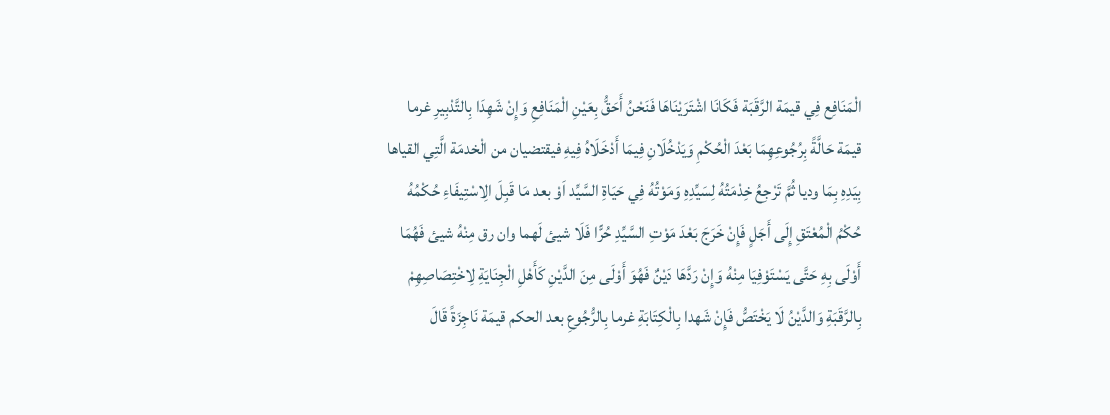الْمَنَافِع فِي قيمَة الرَّقَبَة فَكَانَا اشْتَرَيْنَاهَا فَنَحْنُ أَحَقُّ بِعَيْنِ الْمَنَافِعِ وَإِنْ شَهِدَا بِالتَّدْبِيرِ غرما قيمَة حَالَّةً بِرُجُوعِهِمَا بَعْدَ الْحُكْمِ وَيَدْخُلَانِ فِيمَا أَدْخَلَاهُ فِيهِ فيقتضيان من الْخدمَة الَّتِي القياها بِيَدِهِ بِمَا وديا ثُمَّ تَرْجِعُ خِدْمَتُهُ لِسَيِّدِهِ وَمَوْتُهُ فِي حَيَاةِ السَّيِّد اَوْ بعد مَا قَبِلَ الِاسْتِيفَاءِ حُكْمُهُ حُكْمُ الْمُعْتَقِ إِلَى أَجَلٍ فَإِنْ خَرَجَ بَعْدَ مَوْتِ السَّيِّدِ حُرًّا فَلَا شيئ لَهما وان رق مِنْهُ شيئ فَهُمَا أَوْلَى بِهِ حَتَّى يَسْتَوْفِيَا مِنْهُ وَإِنْ رَدَّهَا دَيْنٌ فَهُوَ أَوْلَى مِنَ الدَّيْنِ كَأَهْلِ الْجِنَايَةِ لِاخْتِصَاصِهِمْ بِالرَّقَبَةِ وَالدَّيْنُ لَا يَخْتَصُّ فَإِنْ شَهدا بِالْكِتَابَةِ غرما بِالرُّجُوعِ بعد الحكم قيمَة نَاجِزَةً قَالَ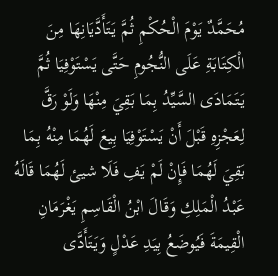مُحَمَّدٌ يَوْمَ الْحُكْمِ ثُمَّ يَتَأَدَّيَانِهَا مِنَ الْكِتَابَةِ عَلَى النُّجُومِ حَتَّى يَسْتَوْفِيَا ثُمَّ يَتَمَادَى السَّيِّدُ بِمَا بَقِيَ مِنْهَا وَلَوْ رَقَّ لِعَجْزِهِ قَبْلَ أَنْ يَسْتَوْفِيَا بِيعَ لَهُمَا مِنْهُ بِمَا بَقِيَ لَهُمَا فَإِنْ لَمْ يَفِ فَلَا شيئ لَهُمَا قَالَهُ عَبْدُ الْمَلِكِ وَقَالَ ابْنُ الْقَاسِمِ يَغْرَمَانِ الْقِيمَةَ فَيُوضَعُ بِيَدِ عَدْلٍ وَيَتَأَدَّى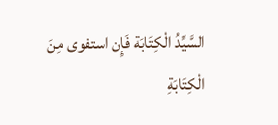السَّيِّدُ الْكِتَابَة فَإِن استفوى مِنَ الْكِتَابَةِ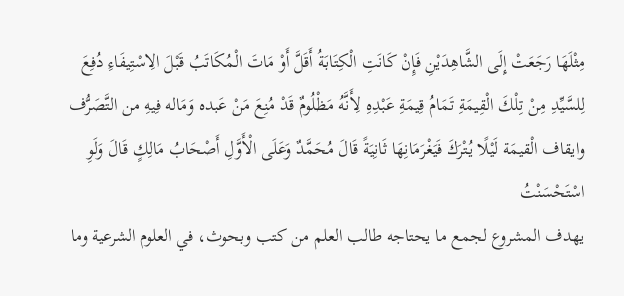مِثْلَهَا رَجَعَتْ إِلَى الشَّاهِدَيْنِ فَإِنْ كَانَتِ الْكِتَابَةُ أَقَلَّ أَوْ مَاتَ الْمُكَاتَبُ قَبْلَ الِاسْتِيفَاءِ دُفِعَ لِلسَّيِّدِ مِنْ تِلْكَ الْقِيمَةِ تَمَامُ قِيمَةِ عَبْدِهِ لِأَنَّهُ مَظْلُومٌ قَدْ مُنِعَ مَنْ عَبده وَمَاله فِيهِ من التَّصَرُّف وايقاف الْقيمَة لَيْلًا يُتْرَكَ فَيَغْرَمَانِهَا ثَانِيَةً قَالَ مُحَمَّدٌ وَعَلَى الْأَوَّلِ أَصْحَابُ مَالِكٍ قَالَ وَلَوِ اسْتَحْسَنْتُ
يهدف المشروع لجمع ما يحتاجه طالب العلم من كتب وبحوث، في العلوم الشرعية وما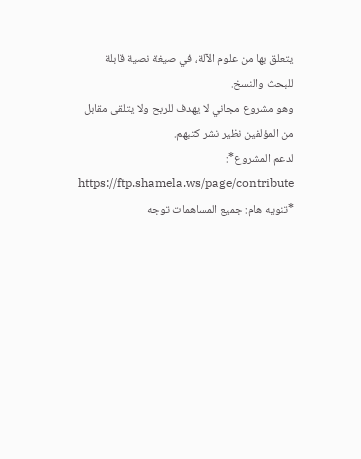يتعلق بها من علوم الآلة، في صيغة نصية قابلة للبحث والنسخ.
وهو مشروع مجاني لا يهدف للربح ولا يتلقى مقابل من المؤلفين نظير نشر كتبهم.
لدعم المشروع*: https://ftp.shamela.ws/page/contribute
*تنويه هام: جميع المساهمات توجه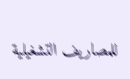للمصاريف التشغيلية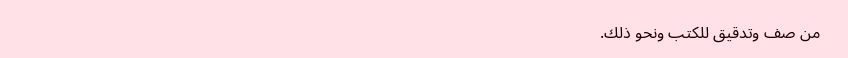من صف وتدقيق للكتب ونحو ذلك.